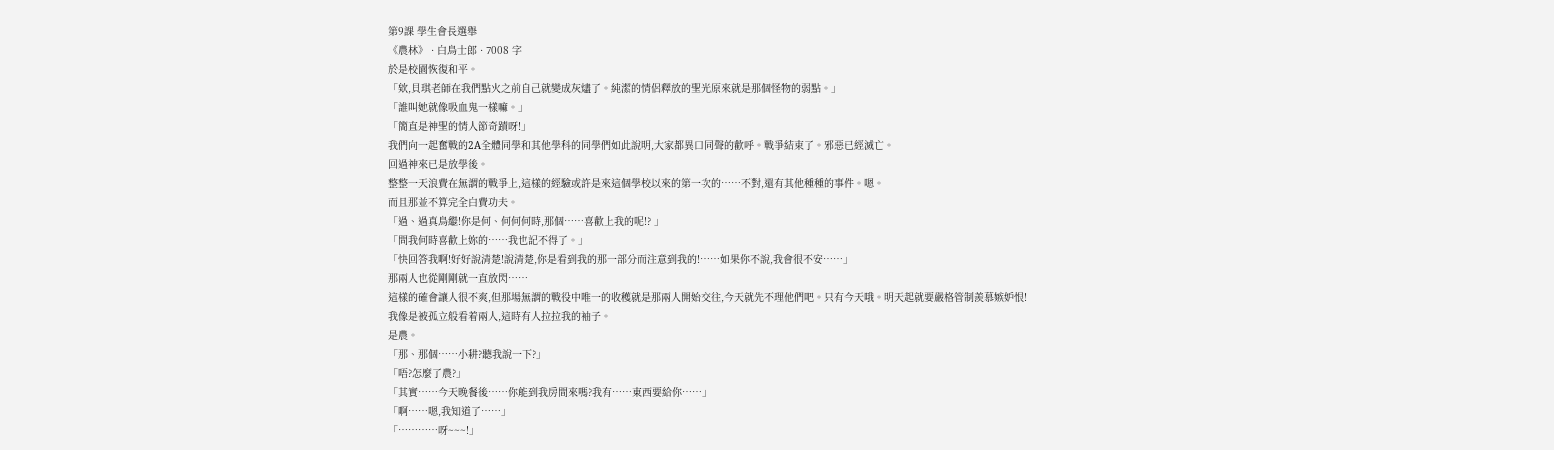第9課 學生會長選舉
《農林》 · 白鳥士郎 · 7008 字
於是校園恢復和平。
「欸,貝琪老師在我們點火之前自己就變成灰燼了。純潔的情侶釋放的聖光原來就是那個怪物的弱點。」
「誰叫她就像吸血鬼一樣嘛。」
「簡直是神聖的情人節奇蹟呀!」
我們向一起奮戰的2A全體同學和其他學科的同學們如此說明,大家都異口同聲的歡呼。戰爭結束了。邪惡已經滅亡。
回過神來已是放學後。
整整一天浪費在無謂的戰爭上,這樣的經驗或許是來這個學校以來的第一次的……不對,還有其他種種的事件。嗯。
而且那並不算完全白費功夫。
「過、過真鳥繼!你是何、何何何時,那個……喜歡上我的呢!? 」
「問我何時喜歡上妳的……我也記不得了。」
「快回答我啊!好好說清楚!說清楚,你是看到我的那一部分而注意到我的!……如果你不說,我會很不安……」
那兩人也從剛剛就一直放閃……
這樣的確會讓人很不爽,但那場無謂的戰役中唯一的收穫就是那兩人開始交往,今天就先不理他們吧。只有今天哦。明天起就要嚴格管制羨慕嫉妒恨!
我像是被孤立般看着兩人,這時有人拉拉我的袖子。
是農。
「那、那個……小耕?聽我說一下?」
「唔?怎麼了農?」
「其實……今天晚餐後……你能到我房間來嗎?我有……東西要給你……」
「啊……嗯,我知道了……」
「…………呀~~~!」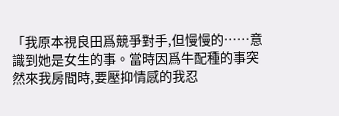「我原本視良田爲競爭對手,但慢慢的……意識到她是女生的事。當時因爲牛配種的事突然來我房間時,要壓抑情感的我忍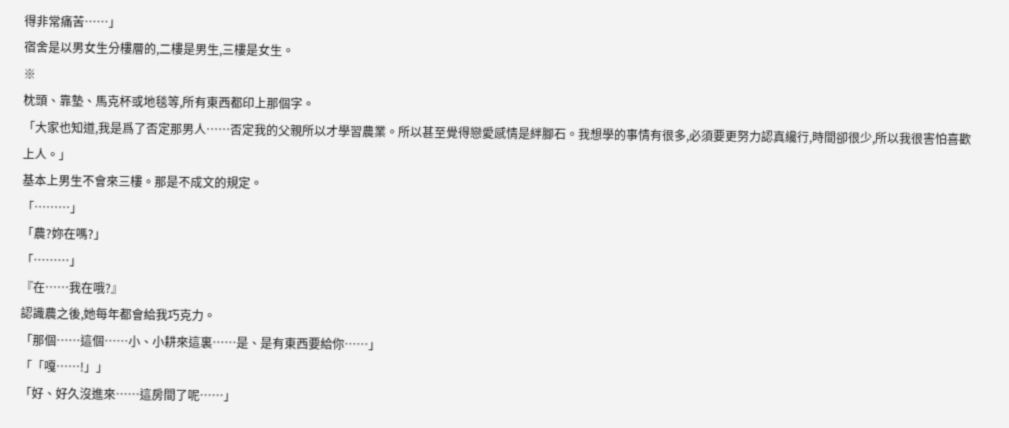得非常痛苦……」
宿舍是以男女生分樓層的,二樓是男生,三樓是女生。
※
枕頭、靠墊、馬克杯或地毯等,所有東西都印上那個字。
「大家也知道,我是爲了否定那男人……否定我的父親所以才學習農業。所以甚至覺得戀愛感情是絆腳石。我想學的事情有很多,必須要更努力認真纔行,時間卻很少,所以我很害怕喜歡上人。」
基本上男生不會來三樓。那是不成文的規定。
「………」
「農?妳在嗎?」
「………」
『在……我在哦?』
認識農之後,她每年都會給我巧克力。
「那個……這個……小、小耕來這裏……是、是有東西要給你……」
「「嘎……!」」
「好、好久沒進來……這房間了呢……」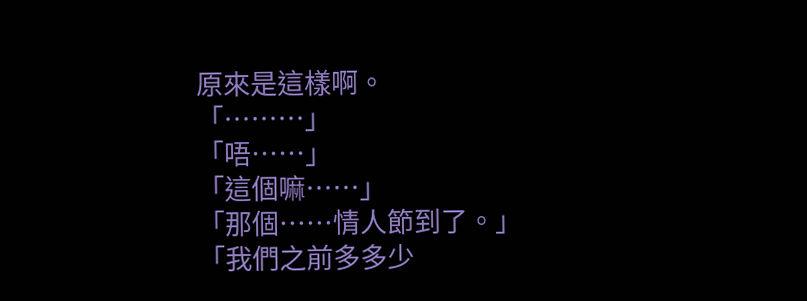原來是這樣啊。
「………」
「唔……」
「這個嘛……」
「那個……情人節到了。」
「我們之前多多少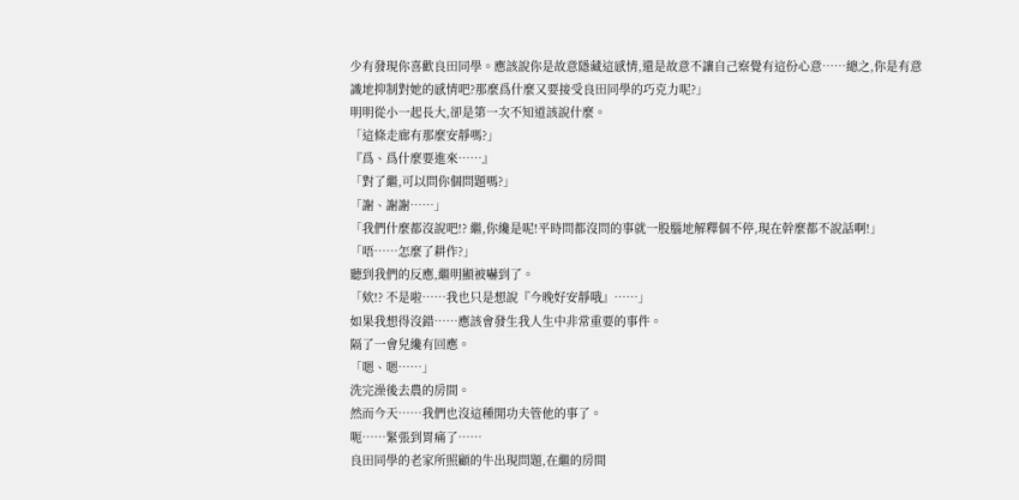少有發現你喜歡良田同學。應該說你是故意隱藏這感情,還是故意不讓自己察覺有這份心意……總之,你是有意識地抑制對她的感情吧?那麼爲什麼又要接受良田同學的巧克力呢?」
明明從小一起長大,卻是第一次不知道該說什麼。
「這條走廊有那麼安靜嗎?」
『爲、爲什麼要進來……』
「對了繼,可以問你個問題嗎?」
「謝、謝謝……」
「我們什麼都沒說吧!? 繼,你纔是呢!平時問都沒問的事就一股腦地解釋個不停,現在幹麼都不說話啊!」
「唔……怎麼了耕作?」
聽到我們的反應,繼明顯被嚇到了。
「欸!? 不是啦……我也只是想說『今晚好安靜哦』……」
如果我想得沒錯……應該會發生我人生中非常重要的事件。
隔了一會兒纔有回應。
「嗯、嗯……」
洗完澡後去農的房間。
然而今天……我們也沒這種閒功夫管他的事了。
呃……緊張到胃痛了……
良田同學的老家所照顧的牛出現問題,在繼的房間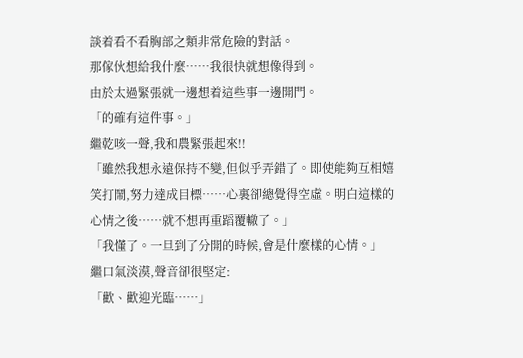談着看不看胸部之類非常危險的對話。
那傢伙想給我什麼……我很快就想像得到。
由於太過緊張就一邊想着這些事一邊開門。
「的確有這件事。」
繼乾咳一聲,我和農緊張起來!!
「雖然我想永遠保持不變,但似乎弄錯了。即使能夠互相嬉笑打鬧,努力達成目標……心裏卻總覺得空虛。明白這樣的心情之後……就不想再重蹈覆轍了。」
「我懂了。一旦到了分開的時候,會是什麼樣的心情。」
繼口氣淡漠,聲音卻很堅定:
「歡、歡迎光臨……」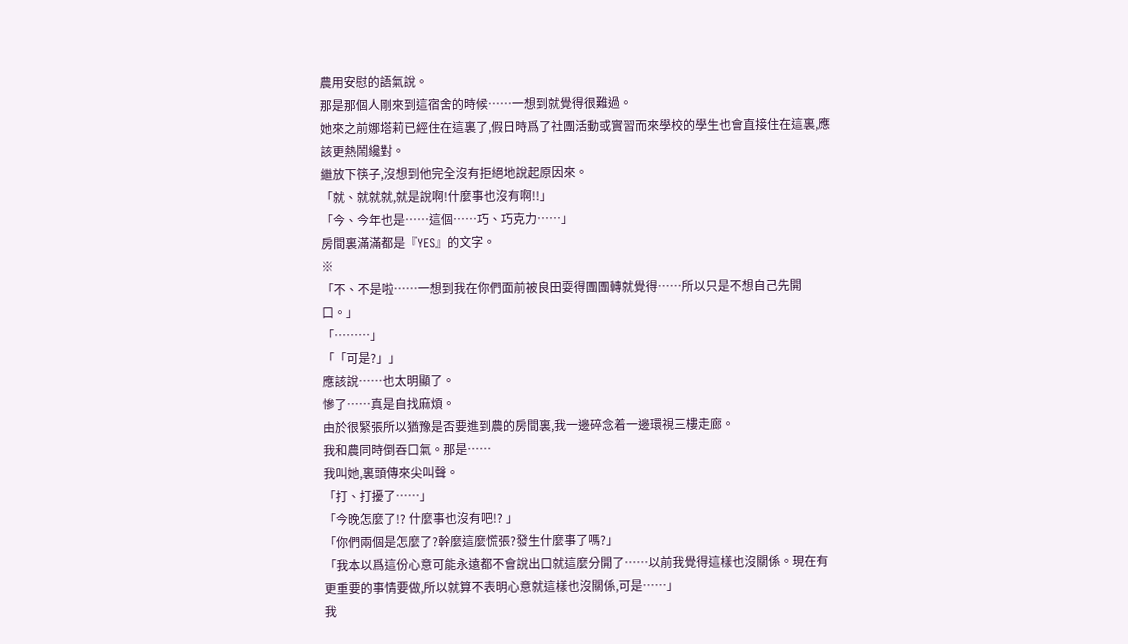農用安慰的語氣說。
那是那個人剛來到這宿舍的時候……一想到就覺得很難過。
她來之前娜塔莉已經住在這裏了,假日時爲了社團活動或實習而來學校的學生也會直接住在這裏,應該更熱鬧纔對。
繼放下筷子,沒想到他完全沒有拒絕地說起原因來。
「就、就就就,就是說啊!什麼事也沒有啊!!」
「今、今年也是……這個……巧、巧克力……」
房間裏滿滿都是『YES』的文字。
※
「不、不是啦……一想到我在你們面前被良田耍得團團轉就覺得……所以只是不想自己先開口。」
「………」
「「可是?」」
應該說……也太明顯了。
慘了……真是自找麻煩。
由於很緊張所以猶豫是否要進到農的房間裏,我一邊碎念着一邊環視三樓走廊。
我和農同時倒吞口氣。那是……
我叫她,裏頭傳來尖叫聲。
「打、打擾了……」
「今晚怎麼了!? 什麼事也沒有吧!? 」
「你們兩個是怎麼了?幹麼這麼慌張?發生什麼事了嗎?」
「我本以爲這份心意可能永遠都不會說出口就這麼分開了……以前我覺得這樣也沒關係。現在有更重要的事情要做,所以就算不表明心意就這樣也沒關係,可是……」
我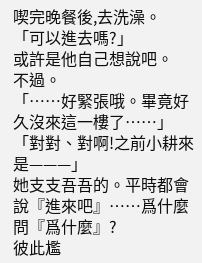喫完晚餐後,去洗澡。
「可以進去嗎?」
或許是他自己想說吧。
不過。
「……好緊張哦。畢竟好久沒來這一樓了……」
「對對、對啊!之前小耕來是———」
她支支吾吾的。平時都會說『進來吧』……爲什麼問『爲什麼』?
彼此尷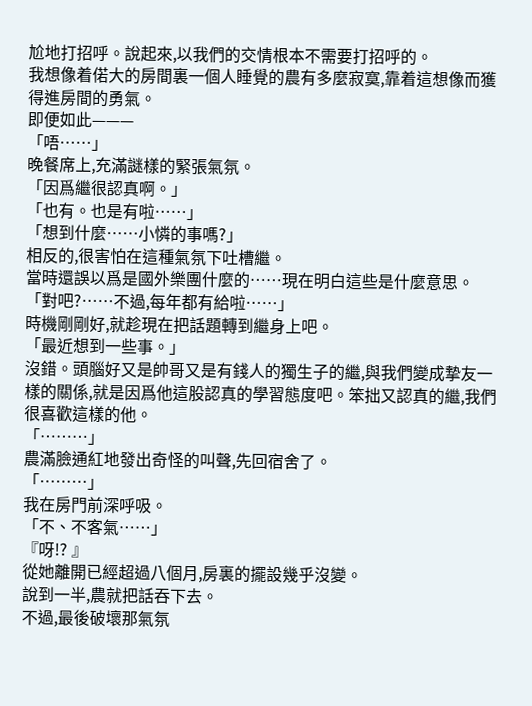尬地打招呼。說起來,以我們的交情根本不需要打招呼的。
我想像着偌大的房間裏一個人睡覺的農有多麼寂寞,靠着這想像而獲得進房間的勇氣。
即便如此———
「唔……」
晚餐席上,充滿謎樣的緊張氣氛。
「因爲繼很認真啊。」
「也有。也是有啦……」
「想到什麼……小憐的事嗎?」
相反的,很害怕在這種氣氛下吐槽繼。
當時還誤以爲是國外樂團什麼的……現在明白這些是什麼意思。
「對吧?……不過,每年都有給啦……」
時機剛剛好,就趁現在把話題轉到繼身上吧。
「最近想到一些事。」
沒錯。頭腦好又是帥哥又是有錢人的獨生子的繼,與我們變成摯友一樣的關係,就是因爲他這股認真的學習態度吧。笨拙又認真的繼,我們很喜歡這樣的他。
「………」
農滿臉通紅地發出奇怪的叫聲,先回宿舍了。
「………」
我在房門前深呼吸。
「不、不客氣……」
『呀!? 』
從她離開已經超過八個月,房裏的擺設幾乎沒變。
說到一半,農就把話吞下去。
不過,最後破壞那氣氛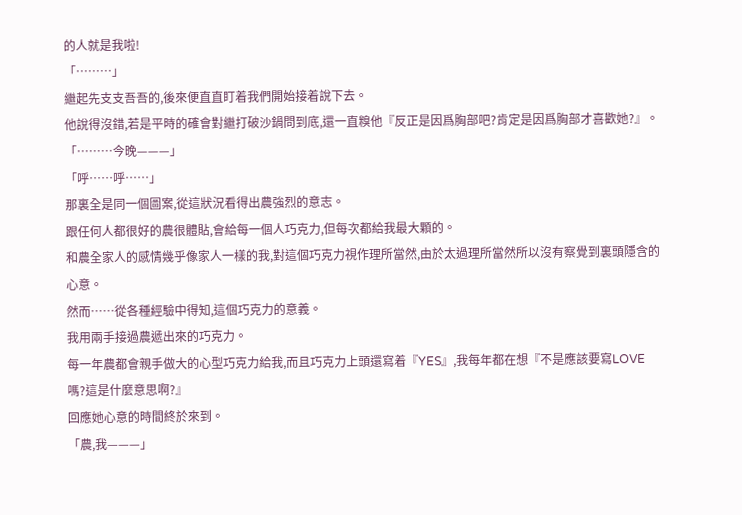的人就是我啦!
「………」
繼起先支支吾吾的,後來便直直盯着我們開始接着說下去。
他說得沒錯,若是平時的確會對繼打破沙鍋問到底,還一直糗他『反正是因爲胸部吧?肯定是因爲胸部才喜歡她?』。
「………今晚———」
「呼……呼……」
那裏全是同一個圖案,從這狀況看得出農強烈的意志。
跟任何人都很好的農很體貼,會給每一個人巧克力,但每次都給我最大顆的。
和農全家人的感情幾乎像家人一樣的我,對這個巧克力視作理所當然,由於太過理所當然所以沒有察覺到裏頭隱含的心意。
然而……從各種經驗中得知,這個巧克力的意義。
我用兩手接過農遞出來的巧克力。
每一年農都會親手做大的心型巧克力給我,而且巧克力上頭還寫着『YES』,我每年都在想『不是應該要寫LOVE嗎?這是什麼意思啊?』
回應她心意的時間終於來到。
「農,我———」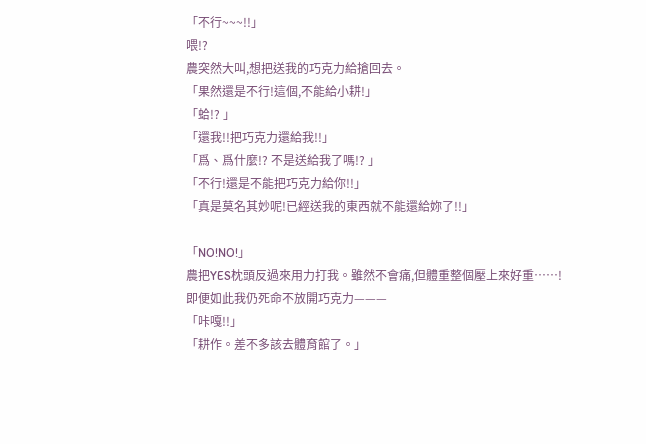「不行~~~!!」
喂!?
農突然大叫,想把送我的巧克力給搶回去。
「果然還是不行!這個,不能給小耕!」
「蛤!? 」
「還我!!把巧克力還給我!!」
「爲、爲什麼!? 不是送給我了嗎!? 」
「不行!還是不能把巧克力給你!!」
「真是莫名其妙呢!已經送我的東西就不能還給妳了!!」

「NO!NO!」
農把YES枕頭反過來用力打我。雖然不會痛,但體重整個壓上來好重……!
即便如此我仍死命不放開巧克力———
「咔嘎!!」
「耕作。差不多該去體育館了。」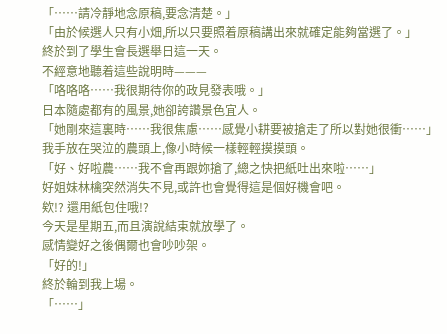「……請冷靜地念原稿,要念清楚。」
「由於候選人只有小畑,所以只要照着原稿講出來就確定能夠當選了。」
終於到了學生會長選舉日這一天。
不經意地聽着這些說明時———
「咯咯咯……我很期待你的政見發表哦。」
日本隨處都有的風景,她卻誇讚景色宜人。
「她剛來這裏時……我很焦慮……感覺小耕要被搶走了所以對她很衝……」
我手放在哭泣的農頭上,像小時候一樣輕輕摸摸頭。
「好、好啦農……我不會再跟妳搶了,總之快把紙吐出來啦……」
好姐妹林檎突然消失不見,或許也會覺得這是個好機會吧。
欸!? 還用紙包住哦!?
今天是星期五,而且演說結束就放學了。
感情變好之後偶爾也會吵吵架。
「好的!」
終於輪到我上場。
「……」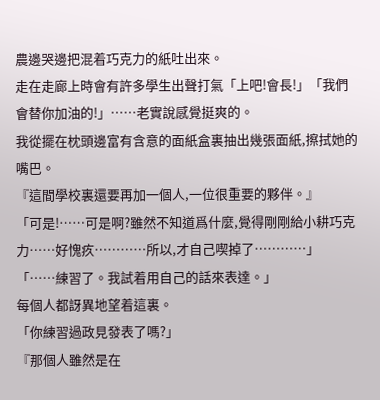農邊哭邊把混着巧克力的紙吐出來。
走在走廊上時會有許多學生出聲打氣「上吧!會長!」「我們會替你加油的!」……老實說感覺挺爽的。
我從擺在枕頭邊富有含意的面紙盒裏抽出幾張面紙,擦拭她的嘴巴。
『這間學校裏還要再加一個人,一位很重要的夥伴。』
「可是!……可是啊?雖然不知道爲什麼,覺得剛剛給小耕巧克力……好愧疚…………所以,才自己喫掉了…………」
「……練習了。我試着用自己的話來表達。」
每個人都訝異地望着這裏。
「你練習過政見發表了嗎?」
『那個人雖然是在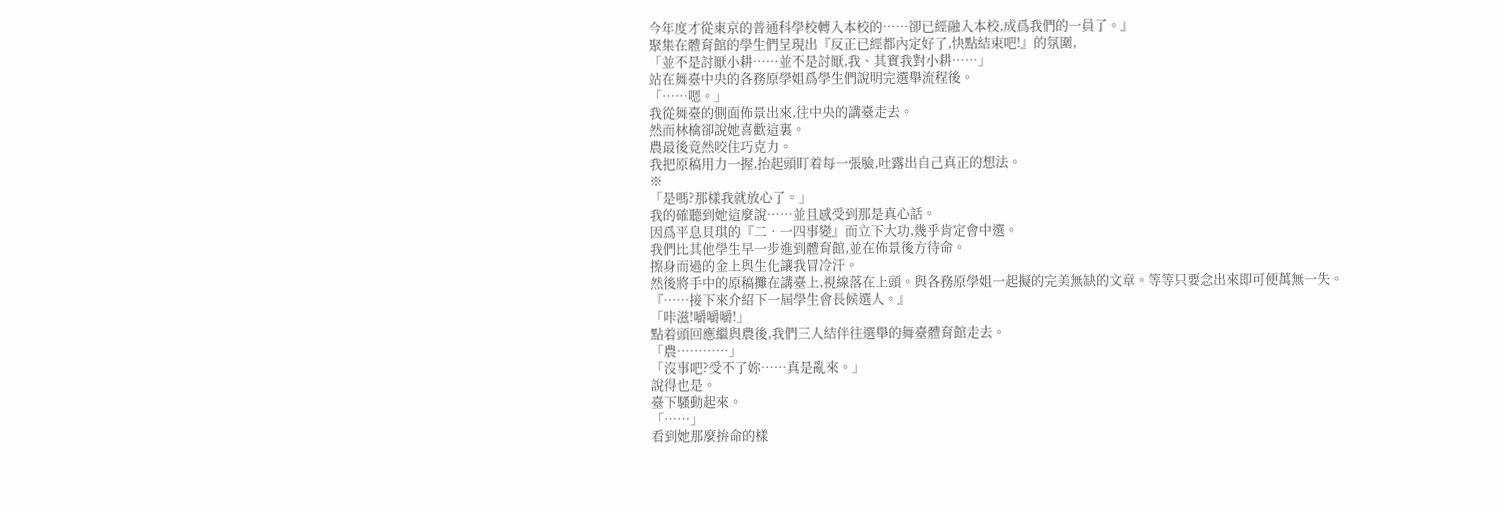今年度才從東京的普通科學校轉入本校的……卻已經融入本校,成爲我們的一員了。』
聚集在體育館的學生們呈現出『反正已經都內定好了,快點結束吧!』的氛圍,
「並不是討厭小耕……並不是討厭,我、其實我對小耕……」
站在舞臺中央的各務原學姐爲學生們說明完選舉流程後。
「……嗯。」
我從舞臺的側面佈景出來,往中央的講臺走去。
然而林檎卻說她喜歡這裏。
農最後竟然咬住巧克力。
我把原稿用力一握,抬起頭盯着每一張臉,吐露出自己真正的想法。
※
「是嗎?那樣我就放心了。」
我的確聽到她這麼說……並且感受到那是真心話。
因爲平息貝琪的『二•一四事變』而立下大功,幾乎肯定會中選。
我們比其他學生早一步進到體育館,並在佈景後方待命。
擦身而過的金上與生化讓我冒冷汗。
然後將手中的原稿攤在講臺上,視線落在上頭。與各務原學姐一起擬的完美無缺的文章。等等只要念出來即可便萬無一失。
『……接下來介紹下一屆學生會長候選人。』
「咔滋!嚼嚼嚼!」
點着頭回應繼與農後,我們三人結伴往選舉的舞臺體育館走去。
「農…………」
「沒事吧?受不了妳……真是亂來。」
說得也是。
臺下騷動起來。
「……」
看到她那麼拚命的樣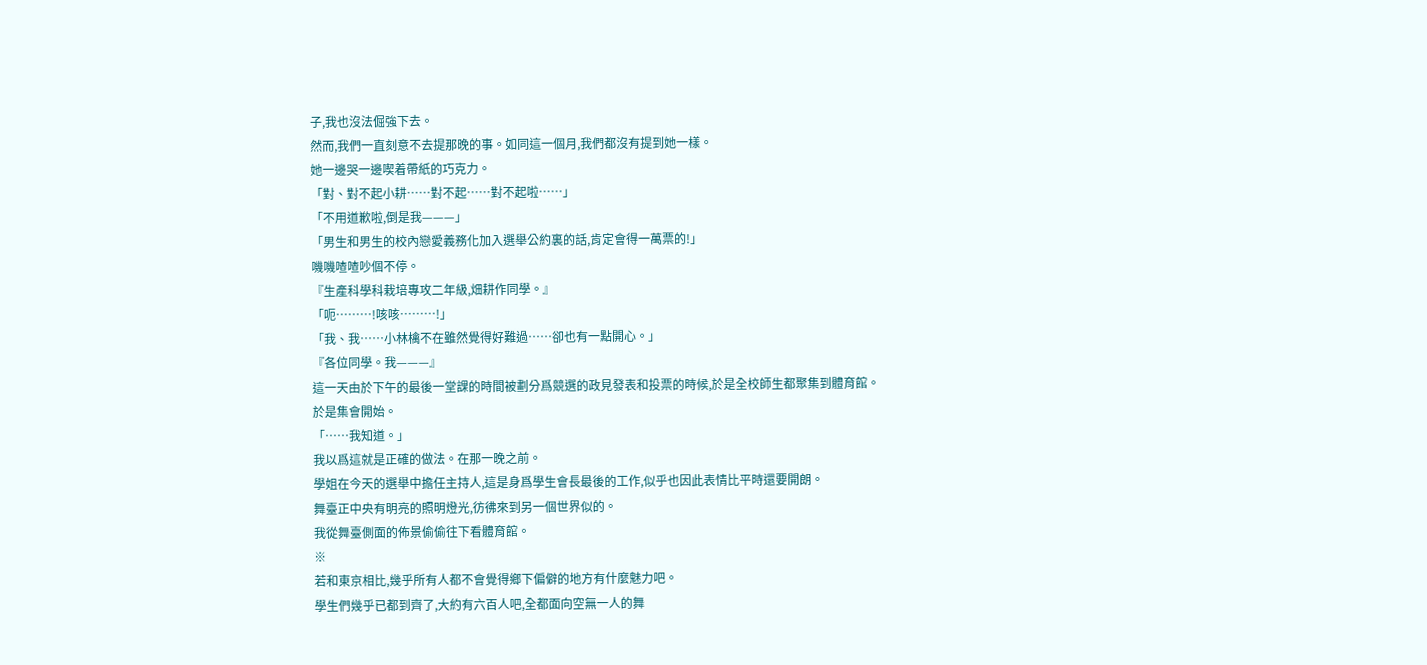子,我也沒法倔強下去。
然而,我們一直刻意不去提那晚的事。如同這一個月,我們都沒有提到她一樣。
她一邊哭一邊喫着帶紙的巧克力。
「對、對不起小耕……對不起……對不起啦……」
「不用道歉啦,倒是我———」
「男生和男生的校內戀愛義務化加入選舉公約裏的話,肯定會得一萬票的!」
嘰嘰喳喳吵個不停。
『生產科學科栽培專攻二年級,畑耕作同學。』
「呃………!咳咳………!」
「我、我……小林檎不在雖然覺得好難過……卻也有一點開心。」
『各位同學。我———』
這一天由於下午的最後一堂課的時間被劃分爲競選的政見發表和投票的時候,於是全校師生都聚集到體育館。
於是集會開始。
「……我知道。」
我以爲這就是正確的做法。在那一晚之前。
學姐在今天的選舉中擔任主持人,這是身爲學生會長最後的工作,似乎也因此表情比平時還要開朗。
舞臺正中央有明亮的照明燈光,彷彿來到另一個世界似的。
我從舞臺側面的佈景偷偷往下看體育館。
※
若和東京相比,幾乎所有人都不會覺得鄉下偏僻的地方有什麼魅力吧。
學生們幾乎已都到齊了,大約有六百人吧,全都面向空無一人的舞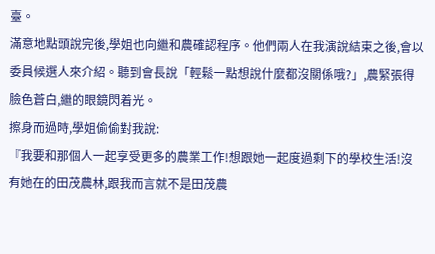臺。
滿意地點頭說完後,學姐也向繼和農確認程序。他們兩人在我演說結束之後,會以委員候選人來介紹。聽到會長說「輕鬆一點想說什麼都沒關係哦?」,農緊張得臉色蒼白,繼的眼鏡閃着光。
擦身而過時,學姐偷偷對我說:
『我要和那個人一起享受更多的農業工作!想跟她一起度過剩下的學校生活!沒有她在的田茂農林,跟我而言就不是田茂農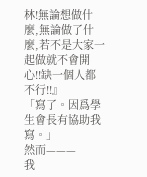林!無論想做什麼,無論做了什麼,若不是大家一起做就不會開心!!缺一個人都不行!!』
「寫了。因爲學生會長有協助我寫。」
然而———
我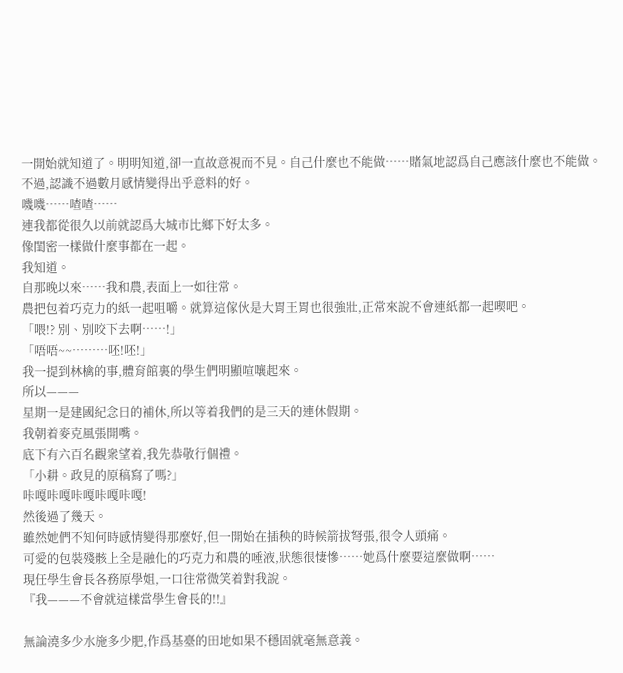一開始就知道了。明明知道,卻一直故意視而不見。自己什麼也不能做……賭氣地認爲自己應該什麼也不能做。
不過,認識不過數月感情變得出乎意料的好。
嘰嘰……喳喳……
連我都從很久以前就認爲大城市比鄉下好太多。
像閨密一樣做什麼事都在一起。
我知道。
自那晚以來……我和農,表面上一如往常。
農把包着巧克力的紙一起咀嚼。就算這傢伙是大胃王胃也很強壯,正常來說不會連紙都一起喫吧。
「喂!? 別、別咬下去啊……!」
「唔唔~~………呸!呸!」
我一提到林檎的事,體育館裏的學生們明顯喧嚷起來。
所以———
星期一是建國紀念日的補休,所以等着我們的是三天的連休假期。
我朝着麥克風張開嘴。
底下有六百名觀衆望着,我先恭敬行個禮。
「小耕。政見的原稿寫了嗎?」
咔嘎咔嘎咔嘎咔嘎咔嘎!
然後過了幾天。
雖然她們不知何時感情變得那麼好,但一開始在插秧的時候箭拔弩張,很令人頭痛。
可愛的包裝殘骸上全是融化的巧克力和農的唾液,狀態很悽慘……她爲什麼要這麼做啊……
現任學生會長各務原學姐,一口往常微笑着對我說。
『我———不會就這樣當學生會長的!!』

無論澆多少水施多少肥,作爲基臺的田地如果不穩固就毫無意義。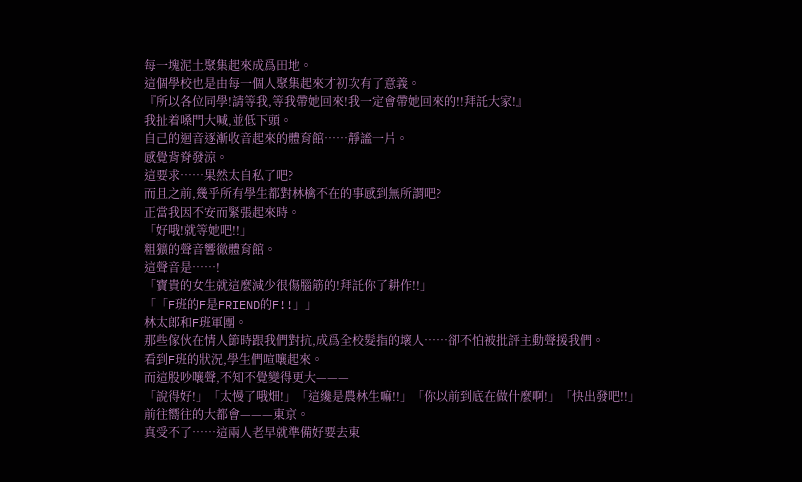每一塊泥土聚集起來成爲田地。
這個學校也是由每一個人聚集起來才初次有了意義。
『所以各位同學!請等我,等我帶她回來!我一定會帶她回來的!!拜託大家!』
我扯着嗓門大喊,並低下頭。
自己的迴音逐漸收音起來的體育館……靜謐一片。
感覺背脊發涼。
這要求……果然太自私了吧?
而且之前,幾乎所有學生都對林檎不在的事感到無所謂吧?
正當我因不安而緊張起來時。
「好哦!就等她吧!!」
粗獷的聲音響徹體育館。
這聲音是……!
「寶貴的女生就這麼減少很傷腦筋的!拜託你了耕作!!」
「「F班的F是FRIEND的F!!」」
林太郎和F班軍團。
那些傢伙在情人節時跟我們對抗,成爲全校髮指的壞人……卻不怕被批評主動聲援我們。
看到F班的狀況,學生們喧嚷起來。
而這股吵嚷聲,不知不覺變得更大———
「說得好!」「太慢了哦畑!」「這纔是農林生嘛!!」「你以前到底在做什麼啊!」「快出發吧!!」
前往嚮往的大都會———東京。
真受不了……這兩人老早就準備好要去東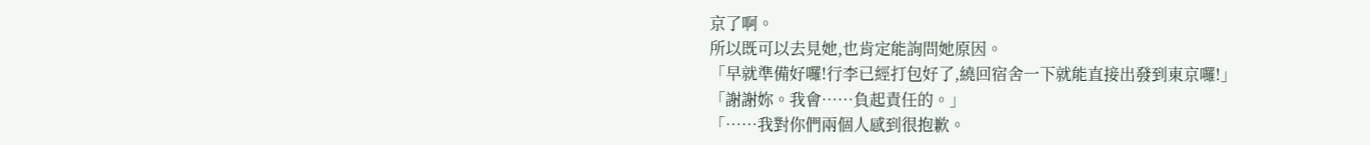京了啊。
所以既可以去見她,也肯定能詢問她原因。
「早就準備好囉!行李已經打包好了,繞回宿舍一下就能直接出發到東京囉!」
「謝謝妳。我會……負起責任的。」
「……我對你們兩個人感到很抱歉。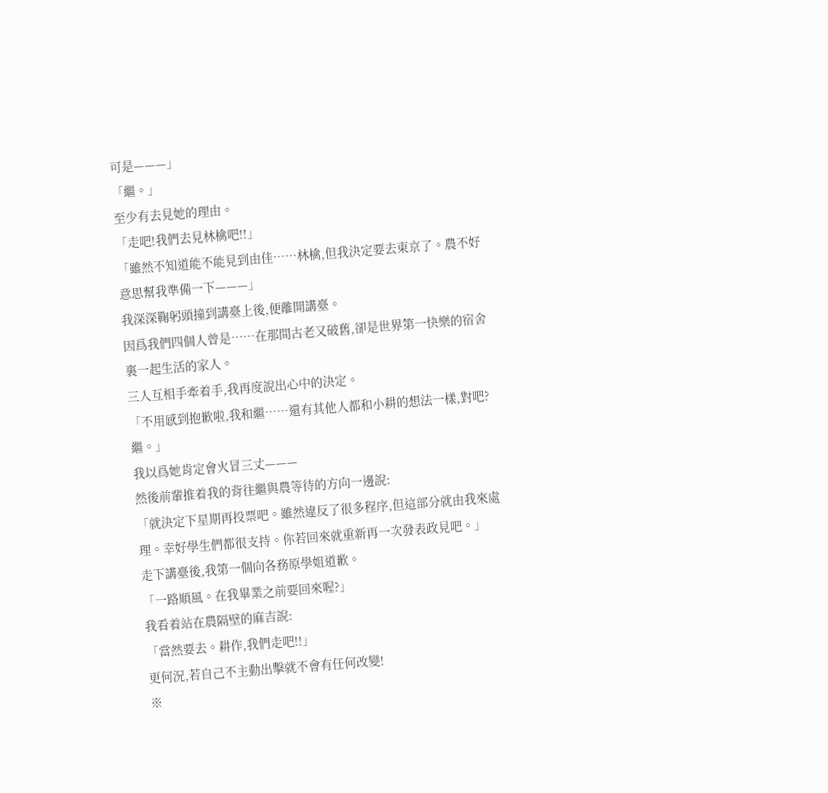可是———」
「繼。」
至少有去見她的理由。
「走吧!我們去見林檎吧!!」
「雖然不知道能不能見到由佳……林檎,但我決定要去東京了。農不好意思幫我準備一下———」
我深深鞠躬頭撞到講臺上後,便離開講臺。
因爲我們四個人曾是……在那間古老又破舊,卻是世界第一快樂的宿舍裏一起生活的家人。
三人互相手牽着手,我再度說出心中的決定。
「不用感到抱歉啦,我和繼……還有其他人都和小耕的想法一樣,對吧?繼。」
我以爲她肯定會火冒三丈———
然後前輩推着我的背往繼與農等待的方向一邊說:
「就決定下星期再投票吧。雖然違反了很多程序,但這部分就由我來處理。幸好學生們都很支持。你若回來就重新再一次發表政見吧。」
走下講臺後,我第一個向各務原學姐道歉。
「一路順風。在我畢業之前要回來喔?」
我看着站在農隔壁的麻吉說:
「當然要去。耕作,我們走吧!!」
更何況,若自己不主動出擊就不會有任何改變!
※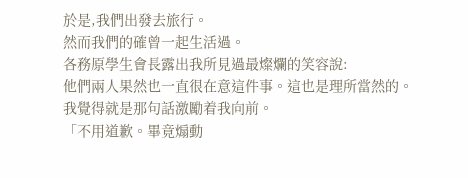於是,我們出發去旅行。
然而我們的確曾一起生活過。
各務原學生會長露出我所見過最燦爛的笑容說:
他們兩人果然也一直很在意這件事。這也是理所當然的。
我覺得就是那句話激勵着我向前。
「不用道歉。畢竟煽動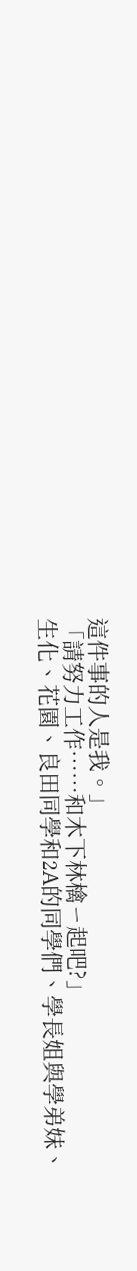這件事的人是我。」
「請努力工作……和木下林檎ㄧ起吧?」
生化、花園、良田同學和2A的同學們、學長姐與學弟妹、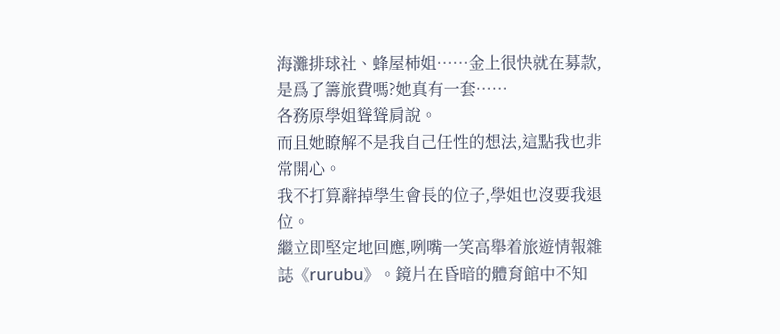海灘排球社、蜂屋杮姐……金上很快就在募款,是爲了籌旅費嗎?她真有一套……
各務原學姐聳聳肩說。
而且她瞭解不是我自己任性的想法,這點我也非常開心。
我不打算辭掉學生會長的位子,學姐也沒要我退位。
繼立即堅定地回應,咧嘴一笑高舉着旅遊情報雜誌《rurubu》。鏡片在昏暗的體育館中不知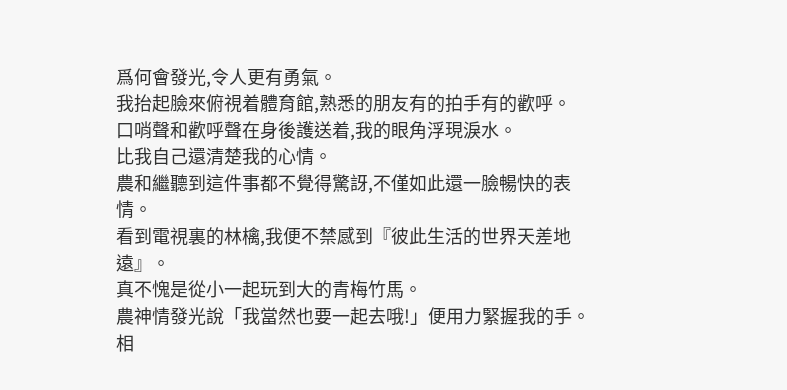爲何會發光,令人更有勇氣。
我抬起臉來俯視着體育館,熟悉的朋友有的拍手有的歡呼。
口哨聲和歡呼聲在身後護送着,我的眼角浮現淚水。
比我自己還清楚我的心情。
農和繼聽到這件事都不覺得驚訝,不僅如此還一臉暢快的表情。
看到電視裏的林檎,我便不禁感到『彼此生活的世界天差地遠』。
真不愧是從小一起玩到大的青梅竹馬。
農神情發光說「我當然也要一起去哦!」便用力緊握我的手。
相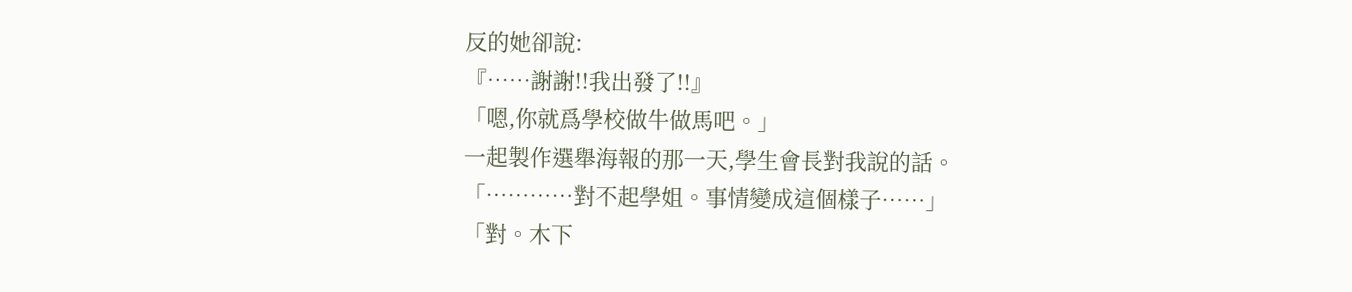反的她卻說:
『……謝謝!!我出發了!!』
「嗯,你就爲學校做牛做馬吧。」
一起製作選舉海報的那一天,學生會長對我說的話。
「…………對不起學姐。事情變成這個樣子……」
「對。木下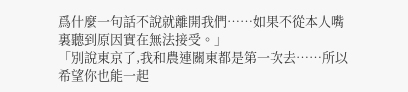爲什麼一句話不說就離開我們……如果不從本人嘴裏聽到原因實在無法接受。」
「別說東京了,我和農連關東都是第一次去……所以希望你也能一起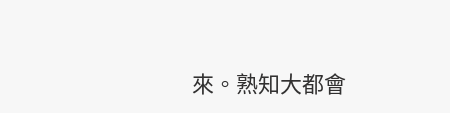來。熟知大都會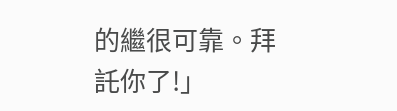的繼很可靠。拜託你了!」